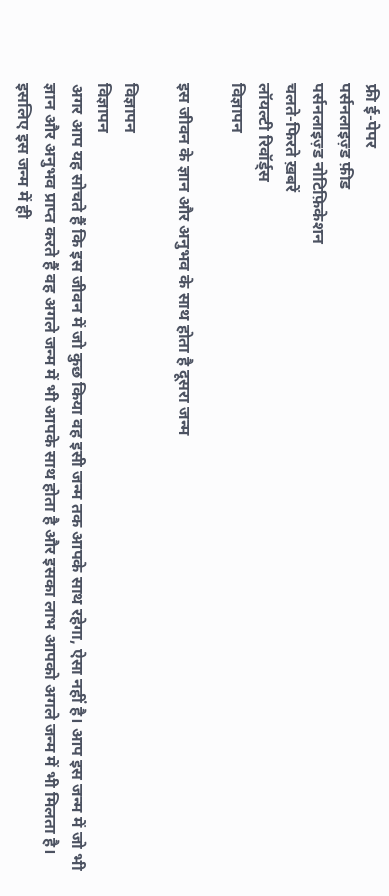फ्री ई-पेपर
पर्सनलाइज़्ड फ़ीड
पर्सनलाइज़्ड नोटिफ़िकेशन
चलते-फिरते ख़बरें
लॉयल्टी रिवॉर्ड्स
विज्ञापन

इस जीवन के ज्ञान और अनुभव के साथ होता है दूसरा जन्म

विज्ञापन
विज्ञापन
अगर आप यह सोचते हैं कि इस जीवन में जो कुछ किया वह इसी जन्म तक आपके साथ रहेगा, ऐसा नहीं है। आप इस जन्म में जो भी ज्ञान और अनुभव प्राप्त करते हैं वह अगले जन्म में भी आपके साथ होता है और इसका लाभ आपको अगले जन्म में भी मिलता है। इसलिए इस जन्म में ही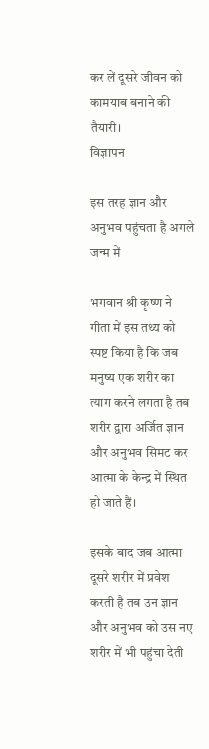कर लें दूसरे जीवन को कामयाब बनाने की तैयारी।
विज्ञापन

इस तरह ज्ञान और अनुभव पहुंचता है अगले जन्म में

भगवान श्री कृष्ण ने गीता में इस तथ्य को स्पष्ट किया है कि जब मनुष्य एक शरीर का त्याग करने लगता है तब शरीर द्वारा अर्जित ज्ञान और अनुभव सिमट कर आत्मा के केन्द्र में स्थित हो जाते हैं।

इसके बाद जब आत्मा दूसरे शरीर में प्रवेश करती है तब उन ज्ञान और अनुभव को उस नए शरीर में भी पहुंचा देती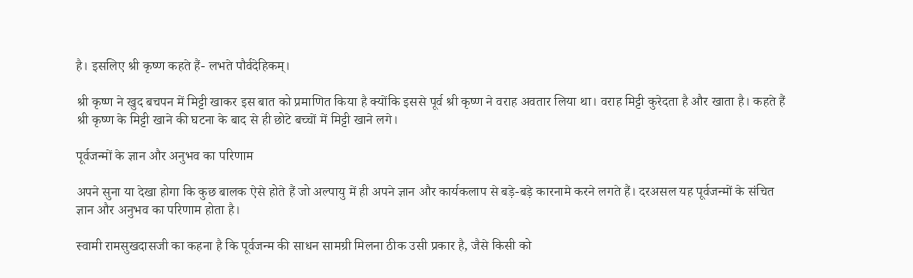है। इसलिए श्री कृष्ण कहते हैं- लभते पौर्वदेहिकम्।

श्री कृष्ण ने खुद बचपन में मिट्टी खाकर इस बात को प्रमाणित किया है क्योंकि इससे पूर्व श्री कृष्ण ने वराह अवतार लिया था। वराह मिट्टी कुरेदता है और खाता है। कहते हैं श्री कृष्ण के मिट्टी खाने की घटना के बाद से ही छोटे बच्चों में मिट्टी खाने लगे।

पूर्वजन्मों के ज्ञान और अनुभव का परिणाम

अपने सुना या देखा होगा कि कुछ बालक ऐसे होते हैं जो अल्पायु में ही अपने ज्ञान और कार्यकलाप से बड़े-बड़े कारनामे करने लगते हैं। दरअसल यह पूर्वजन्मों के संचित ज्ञान और अनुभव का परिणाम होता है।

स्वामी रामसुखदासजी का कहना है कि पूर्वजन्म की साधन सामग्री मिलना ठीक उसी प्रकार है, जैसे किसी को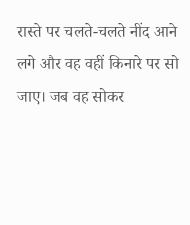रास्ते पर चलते-चलते नींद आने लगे और वह वहीं किनारे पर सो जाए। जब वह सोकर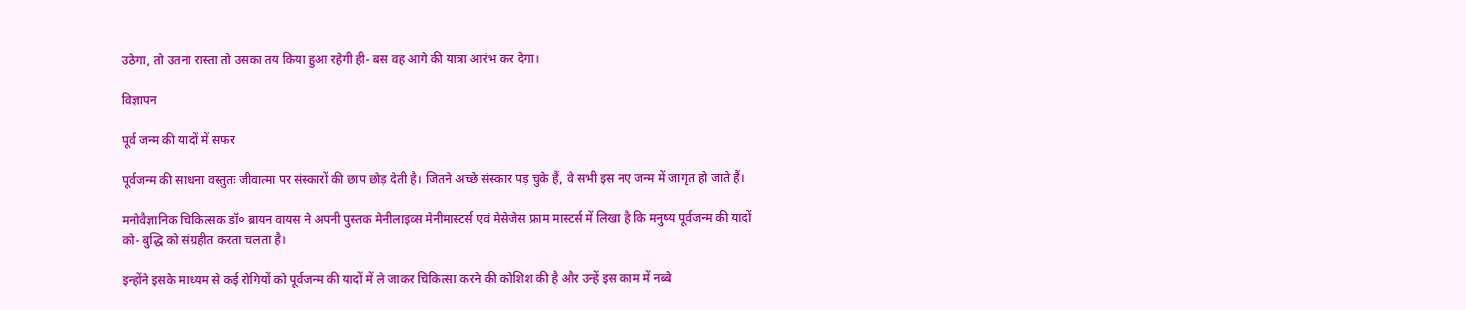उठेगा, तो उतना रास्ता तो उसका तय किया हुआ रहेगी ही- बस वह आगे की यात्रा आरंभ कर देगा।

विज्ञापन

पूर्व जन्म की यादों में सफर

पूर्वजन्म की साधना वस्तुतः जीवात्मा पर संस्कारों की छाप छोड़ देती है। जितने अच्छे संस्कार पड़ चुके हैं, वे सभी इस नए जन्म में जागृत हो जाते हैं।

मनोवैज्ञानिक चिकित्सक डॉ० ब्रायन वायस ने अपनी पुस्तक मेनीलाइव्स मेनीमास्टर्स एवं मेसेजेस फ्राम मास्टर्स में लिखा है कि मनुष्य पूर्वजन्म की यादों को- बुद्धि को संग्रहीत करता चलता है।

इन्होंने इसके माध्यम से कई रोगियों को पूर्वजन्म की यादों में ले जाकर चिकित्सा करने की कोशिश की है और उन्हें इस काम में नब्बे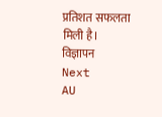प्रतिशत सफलता मिली है।
विज्ञापन
Next
AU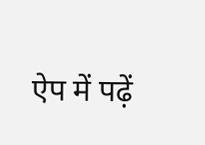ऐप में पढ़ें